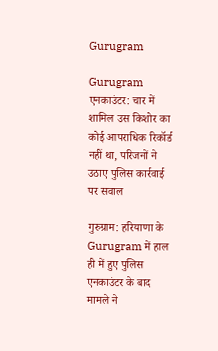Gurugram

Gurugram एनकाउंटर: चार में शामिल उस किशोर का कोई आपराधिक रिकॉर्ड नहीं था, परिजनों ने उठाए पुलिस कार्रवाई पर सवाल

गुरुग्राम: हरियाणा के Gurugram में हाल ही में हुए पुलिस एनकाउंटर के बाद मामले ने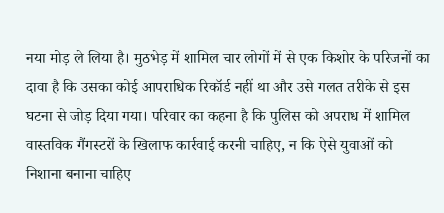नया मोड़ ले लिया है। मुठभेड़ में शामिल चार लोगों में से एक किशोर के परिजनों का दावा है कि उसका कोई आपराधिक रिकॉर्ड नहीं था और उसे गलत तरीके से इस घटना से जोड़ दिया गया। परिवार का कहना है कि पुलिस को अपराध में शामिल वास्तविक गैंगस्टरों के खिलाफ कार्रवाई करनी चाहिए, न कि ऐसे युवाओं को निशाना बनाना चाहिए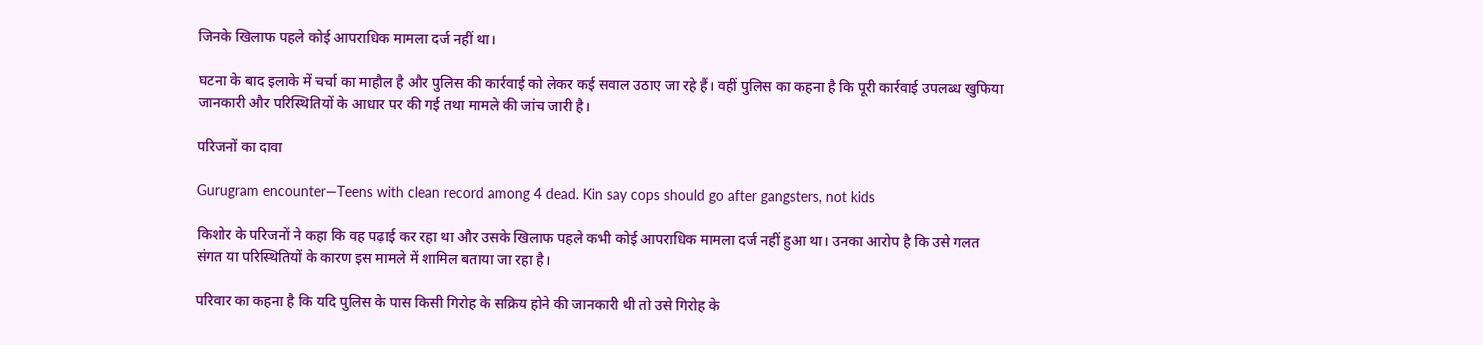जिनके खिलाफ पहले कोई आपराधिक मामला दर्ज नहीं था।

घटना के बाद इलाके में चर्चा का माहौल है और पुलिस की कार्रवाई को लेकर कई सवाल उठाए जा रहे हैं। वहीं पुलिस का कहना है कि पूरी कार्रवाई उपलब्ध खुफिया जानकारी और परिस्थितियों के आधार पर की गई तथा मामले की जांच जारी है।

परिजनों का दावा

Gurugram encounter—Teens with clean record among 4 dead. Kin say cops should go after gangsters, not kids

किशोर के परिजनों ने कहा कि वह पढ़ाई कर रहा था और उसके खिलाफ पहले कभी कोई आपराधिक मामला दर्ज नहीं हुआ था। उनका आरोप है कि उसे गलत संगत या परिस्थितियों के कारण इस मामले में शामिल बताया जा रहा है।

परिवार का कहना है कि यदि पुलिस के पास किसी गिरोह के सक्रिय होने की जानकारी थी तो उसे गिरोह के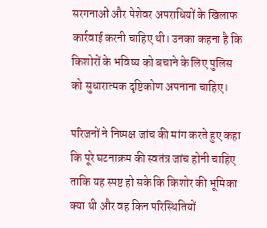सरगनाओं और पेशेवर अपराधियों के खिलाफ कार्रवाई करनी चाहिए थी। उनका कहना है कि किशोरों के भविष्य को बचाने के लिए पुलिस को सुधारात्मक दृष्टिकोण अपनाना चाहिए।

परिजनों ने निष्पक्ष जांच की मांग करते हुए कहा कि पूरे घटनाक्रम की स्वतंत्र जांच होनी चाहिए ताकि यह स्पष्ट हो सके कि किशोर की भूमिका क्या थी और वह किन परिस्थितियों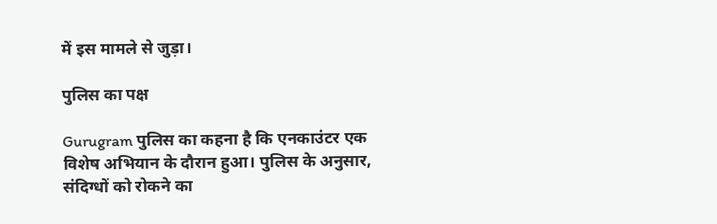में इस मामले से जुड़ा।

पुलिस का पक्ष

Gurugram पुलिस का कहना है कि एनकाउंटर एक विशेष अभियान के दौरान हुआ। पुलिस के अनुसार, संदिग्धों को रोकने का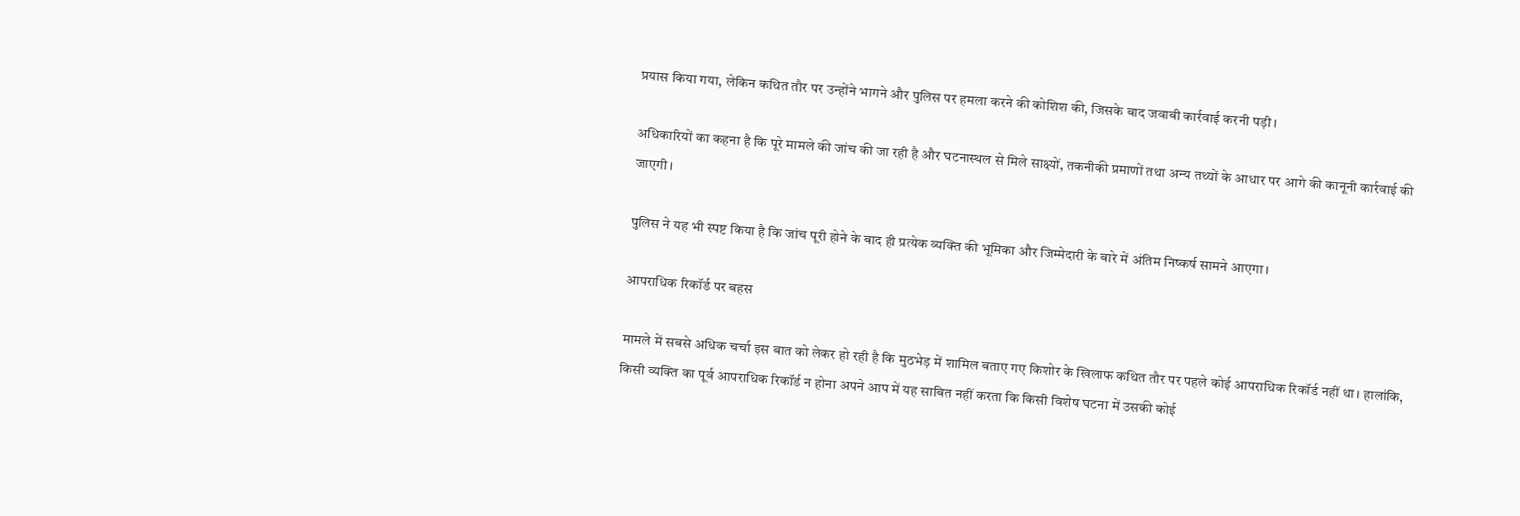प्रयास किया गया, लेकिन कथित तौर पर उन्होंने भागने और पुलिस पर हमला करने की कोशिश की, जिसके बाद जवाबी कार्रवाई करनी पड़ी।

अधिकारियों का कहना है कि पूरे मामले की जांच की जा रही है और घटनास्थल से मिले साक्ष्यों, तकनीकी प्रमाणों तथा अन्य तथ्यों के आधार पर आगे की कानूनी कार्रवाई की जाएगी।

पुलिस ने यह भी स्पष्ट किया है कि जांच पूरी होने के बाद ही प्रत्येक व्यक्ति की भूमिका और जिम्मेदारी के बारे में अंतिम निष्कर्ष सामने आएगा।

आपराधिक रिकॉर्ड पर बहस

मामले में सबसे अधिक चर्चा इस बात को लेकर हो रही है कि मुठभेड़ में शामिल बताए गए किशोर के खिलाफ कथित तौर पर पहले कोई आपराधिक रिकॉर्ड नहीं था। हालांकि, किसी व्यक्ति का पूर्व आपराधिक रिकॉर्ड न होना अपने आप में यह साबित नहीं करता कि किसी विशेष घटना में उसकी कोई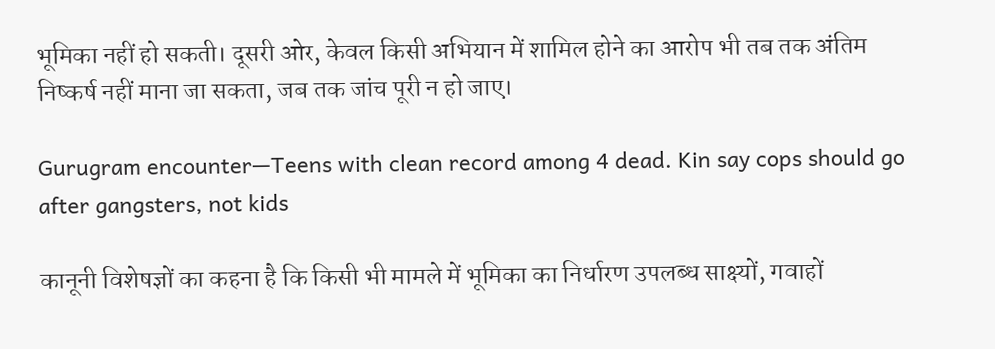भूमिका नहीं हो सकती। दूसरी ओर, केवल किसी अभियान में शामिल होने का आरोप भी तब तक अंतिम निष्कर्ष नहीं माना जा सकता, जब तक जांच पूरी न हो जाए।

Gurugram encounter—Teens with clean record among 4 dead. Kin say cops should go after gangsters, not kids

कानूनी विशेषज्ञों का कहना है कि किसी भी मामले में भूमिका का निर्धारण उपलब्ध साक्ष्यों, गवाहों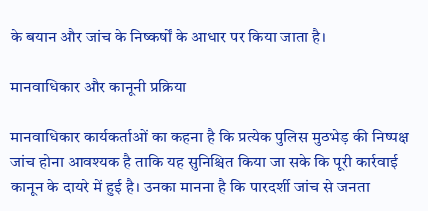के बयान और जांच के निष्कर्षों के आधार पर किया जाता है।

मानवाधिकार और कानूनी प्रक्रिया

मानवाधिकार कार्यकर्ताओं का कहना है कि प्रत्येक पुलिस मुठभेड़ की निष्पक्ष जांच होना आवश्यक है ताकि यह सुनिश्चित किया जा सके कि पूरी कार्रवाई कानून के दायरे में हुई है। उनका मानना है कि पारदर्शी जांच से जनता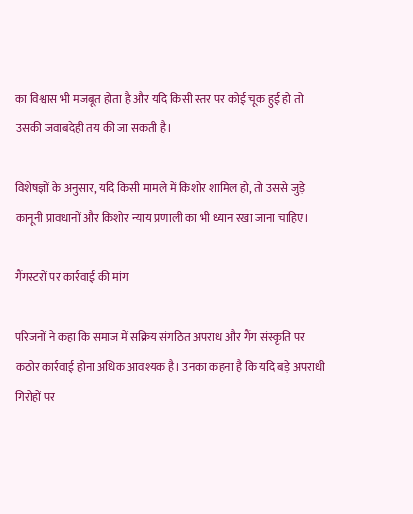का विश्वास भी मजबूत होता है और यदि किसी स्तर पर कोई चूक हुई हो तो उसकी जवाबदेही तय की जा सकती है।

विशेषज्ञों के अनुसार, यदि किसी मामले में किशोर शामिल हो, तो उससे जुड़े कानूनी प्रावधानों और किशोर न्याय प्रणाली का भी ध्यान रखा जाना चाहिए।

गैंगस्टरों पर कार्रवाई की मांग

परिजनों ने कहा कि समाज में सक्रिय संगठित अपराध और गैंग संस्कृति पर कठोर कार्रवाई होना अधिक आवश्यक है। उनका कहना है कि यदि बड़े अपराधी गिरोहों पर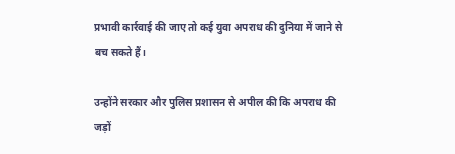प्रभावी कार्रवाई की जाए तो कई युवा अपराध की दुनिया में जाने से बच सकते हैं।

उन्होंने सरकार और पुलिस प्रशासन से अपील की कि अपराध की जड़ों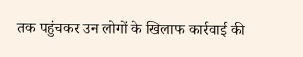तक पहुंचकर उन लोगों के खिलाफ कार्रवाई की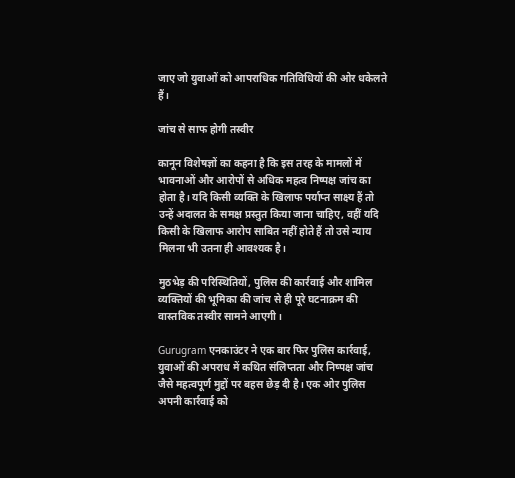जाए जो युवाओं को आपराधिक गतिविधियों की ओर धकेलते हैं।

जांच से साफ होगी तस्वीर

कानून विशेषज्ञों का कहना है कि इस तरह के मामलों में भावनाओं और आरोपों से अधिक महत्व निष्पक्ष जांच का होता है। यदि किसी व्यक्ति के खिलाफ पर्याप्त साक्ष्य हैं तो उन्हें अदालत के समक्ष प्रस्तुत किया जाना चाहिए, वहीं यदि किसी के खिलाफ आरोप साबित नहीं होते हैं तो उसे न्याय मिलना भी उतना ही आवश्यक है।

मुठभेड़ की परिस्थितियों, पुलिस की कार्रवाई और शामिल व्यक्तियों की भूमिका की जांच से ही पूरे घटनाक्रम की वास्तविक तस्वीर सामने आएगी।

Gurugram एनकाउंटर ने एक बार फिर पुलिस कार्रवाई, युवाओं की अपराध में कथित संलिप्तता और निष्पक्ष जांच जैसे महत्वपूर्ण मुद्दों पर बहस छेड़ दी है। एक ओर पुलिस अपनी कार्रवाई को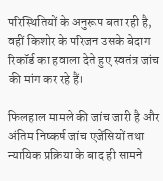परिस्थितियों के अनुरूप बता रही है, वहीं किशोर के परिजन उसके बेदाग रिकॉर्ड का हवाला देते हुए स्वतंत्र जांच की मांग कर रहे हैं।

फिलहाल मामले की जांच जारी है और अंतिम निष्कर्ष जांच एजेंसियों तथा न्यायिक प्रक्रिया के बाद ही सामने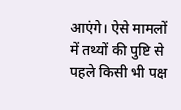आएंगे। ऐसे मामलों में तथ्यों की पुष्टि से पहले किसी भी पक्ष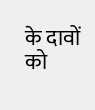के दावों को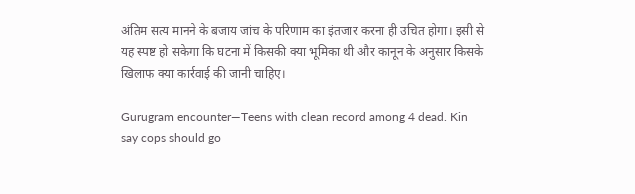अंतिम सत्य मानने के बजाय जांच के परिणाम का इंतजार करना ही उचित होगा। इसी से यह स्पष्ट हो सकेगा कि घटना में किसकी क्या भूमिका थी और कानून के अनुसार किसके खिलाफ क्या कार्रवाई की जानी चाहिए।

Gurugram encounter—Teens with clean record among 4 dead. Kin say cops should go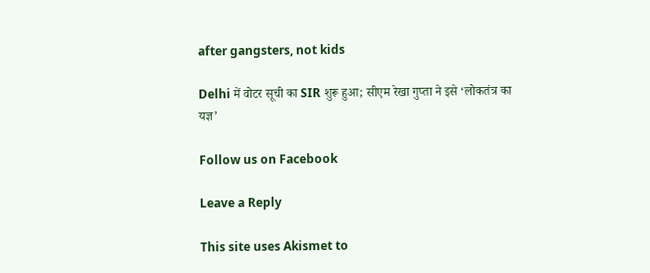after gangsters, not kids

Delhi में वोटर सूची का SIR शुरू हुआ; सीएम रेखा गुप्ता ने इसे ‘लोकतंत्र का यज्ञ’

Follow us on Facebook

Leave a Reply

This site uses Akismet to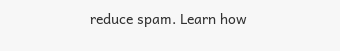reduce spam. Learn how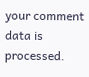your comment data is processed.